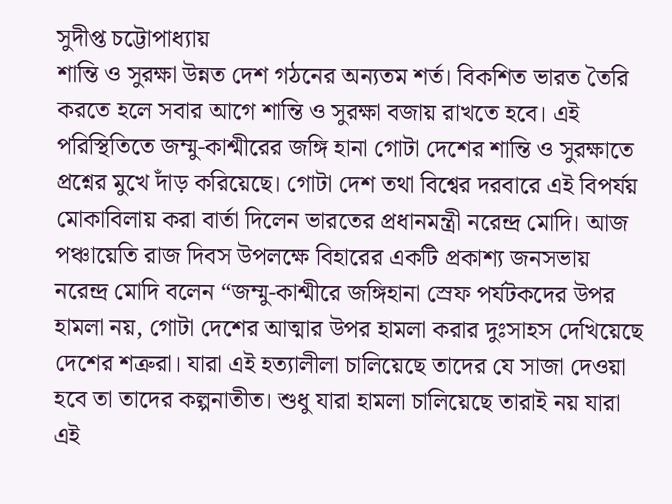সুদীপ্ত চট্টোপাধ্যায়
শান্তি ও সুরক্ষা উন্নত দেশ গঠনের অন্যতম শর্ত। বিকশিত ভারত তৈরি করতে হলে সবার আগে শান্তি ও সুরক্ষা বজায় রাখতে হবে। এই পরিস্থিতিতে জম্মু-কাশ্মীরের জঙ্গি হানা গোটা দেশের শান্তি ও সুরক্ষাতে প্রশ্নের মুখে দাঁড় করিয়েছে। গোটা দেশ তথা বিশ্বের দরবারে এই বিপর্যয় মোকাবিলায় করা বার্তা দিলেন ভারতের প্রধানমন্ত্রী নরেন্দ্র মোদি। আজ পঞ্চায়েতি রাজ দিবস উপলক্ষে বিহারের একটি প্রকাশ্য জনসভায় নরেন্দ্র মোদি বলেন “জম্মু-কাশ্মীরে জঙ্গিহানা স্রেফ পর্যটকদের উপর হামলা নয়, গোটা দেশের আত্মার উপর হামলা করার দুঃসাহস দেখিয়েছে দেশের শত্রুরা। যারা এই হত্যালীলা চালিয়েছে তাদের যে সাজা দেওয়া হবে তা তাদের কল্পনাতীত। শুধু যারা হামলা চালিয়েছে তারাই নয় যারা এই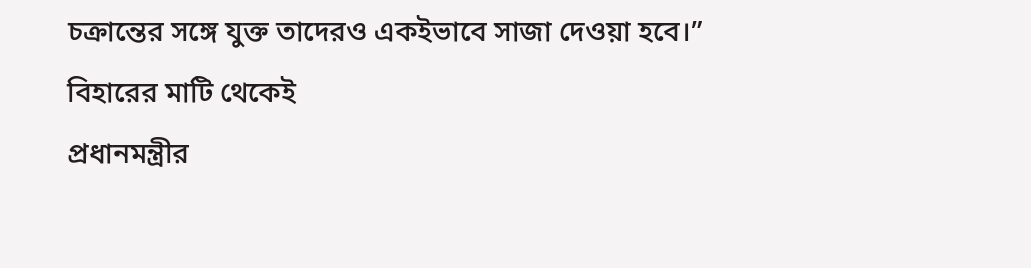চক্রান্তের সঙ্গে যুক্ত তাদেরও একইভাবে সাজা দেওয়া হবে।” বিহারের মাটি থেকেই
প্রধানমন্ত্রীর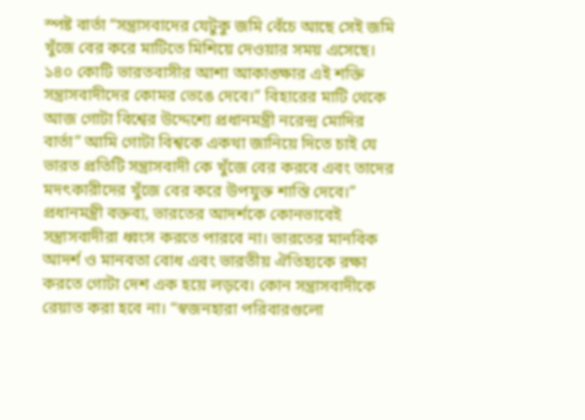স্পষ্ট বার্তা “সন্ত্রাসবাদের যেটুকু জমি বেঁচে আছে সেই জমি খুঁজে বের করে মাটিতে মিশিয়ে দেওয়ার সময় এসেছে।
১৪০ কোটি ভারতবাসীর আশা আকাঙ্ক্ষার এই শক্তি সন্ত্রাসবাদীদের কোমর ভেঙে দেবে।” বিহারের মাটি থেকে আজ গোটা বিশ্বের উদ্দেশ্যে প্রধানমন্ত্রী নরেন্দ্র মোদির বার্তা” আমি গোটা বিশ্বকে একথা জানিয়ে দিতে চাই যে ভারত প্রতিটি সন্ত্রাসবাদী কে খুঁজে বের করবে এবং তাদের মদৎকারীদের খুঁজে বের করে উপযুক্ত শাস্তি দেবে।” প্রধানমন্ত্রী বক্তব্য, ভারতের আদর্শকে কোনভাবেই সন্ত্রাসবাদীরা ধ্বংস করতে পারবে না। ভারতের মানবিক আদর্শ ও মানবতা বোধ এবং ভারতীয় ঐতিহ্যকে রক্ষা করতে গোটা দেশ এক হয়ে লড়বে। কোন সন্ত্রাসবাদীকে রেয়াত করা হবে না। “স্বজনহারা পরিবারগুলো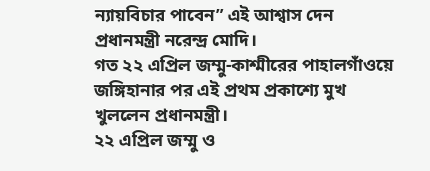ন্যায়বিচার পাবেন” এই আশ্বাস দেন প্রধানমন্ত্রী নরেন্দ্র মোদি।
গত ২২ এপ্রিল জম্মু-কাশ্মীরের পাহালগাঁওয়ে জঙ্গিহানার পর এই প্রথম প্রকাশ্যে মুখ খুললেন প্রধানমন্ত্রী।
২২ এপ্রিল জম্মু ও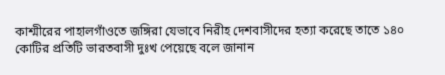কাশ্মীরের পাহালগাঁওতে জঙ্গিরা যেভাবে নিরীহ দেশবাসীদের হত্যা করেছে তাতে ১৪০ কোটির প্রতিটি ভারতবাসী দুঃখ পেয়েছে বলে জানান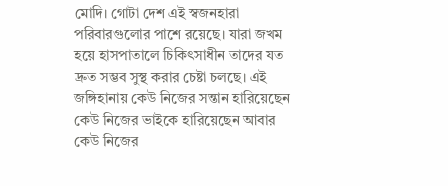মোদি। গোটা দেশ এই স্বজনহারা পরিবারগুলোর পাশে রয়েছে। যারা জখম হয়ে হাসপাতালে চিকিৎসাধীন তাদের যত দ্রুত সম্ভব সুস্থ করার চেষ্টা চলছে। এই জঙ্গিহানায় কেউ নিজের সন্তান হারিয়েছেন কেউ নিজের ভাইকে হারিয়েছেন আবার কেউ নিজের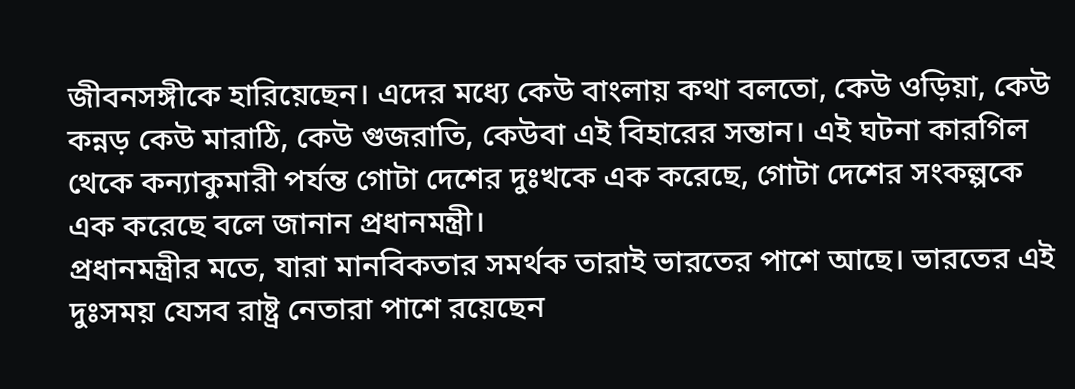জীবনসঙ্গীকে হারিয়েছেন। এদের মধ্যে কেউ বাংলায় কথা বলতো, কেউ ওড়িয়া, কেউ কন্নড় কেউ মারাঠি, কেউ গুজরাতি, কেউবা এই বিহারের সন্তান। এই ঘটনা কারগিল থেকে কন্যাকুমারী পর্যন্ত গোটা দেশের দুঃখকে এক করেছে, গোটা দেশের সংকল্পকে এক করেছে বলে জানান প্রধানমন্ত্রী।
প্রধানমন্ত্রীর মতে, যারা মানবিকতার সমর্থক তারাই ভারতের পাশে আছে। ভারতের এই দুঃসময় যেসব রাষ্ট্র নেতারা পাশে রয়েছেন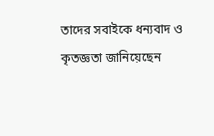তাদের সবাইকে ধন্যবাদ ও কৃতজ্ঞতা জানিয়েছেন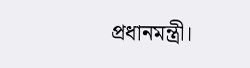প্রধানমন্ত্রী।